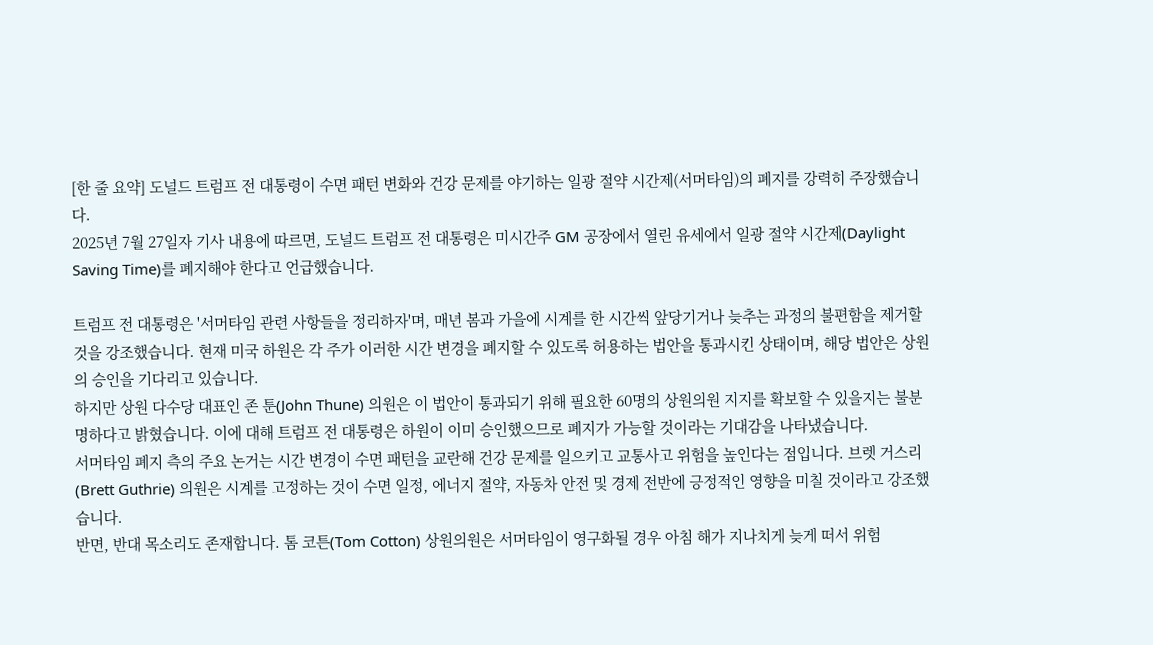[한 줄 요약] 도널드 트럼프 전 대통령이 수면 패턴 변화와 건강 문제를 야기하는 일광 절약 시간제(서머타임)의 폐지를 강력히 주장했습니다.
2025년 7월 27일자 기사 내용에 따르면, 도널드 트럼프 전 대통령은 미시간주 GM 공장에서 열린 유세에서 일광 절약 시간제(Daylight Saving Time)를 폐지해야 한다고 언급했습니다.

트럼프 전 대통령은 '서머타임 관련 사항들을 정리하자'며, 매년 봄과 가을에 시계를 한 시간씩 앞당기거나 늦추는 과정의 불편함을 제거할 것을 강조했습니다. 현재 미국 하원은 각 주가 이러한 시간 변경을 폐지할 수 있도록 허용하는 법안을 통과시킨 상태이며, 해당 법안은 상원의 승인을 기다리고 있습니다.
하지만 상원 다수당 대표인 존 툰(John Thune) 의원은 이 법안이 통과되기 위해 필요한 60명의 상원의원 지지를 확보할 수 있을지는 불분명하다고 밝혔습니다. 이에 대해 트럼프 전 대통령은 하원이 이미 승인했으므로 폐지가 가능할 것이라는 기대감을 나타냈습니다.
서머타임 폐지 측의 주요 논거는 시간 변경이 수면 패턴을 교란해 건강 문제를 일으키고 교통사고 위험을 높인다는 점입니다. 브렛 거스리(Brett Guthrie) 의원은 시계를 고정하는 것이 수면 일정, 에너지 절약, 자동차 안전 및 경제 전반에 긍정적인 영향을 미칠 것이라고 강조했습니다.
반면, 반대 목소리도 존재합니다. 톰 코튼(Tom Cotton) 상원의원은 서머타임이 영구화될 경우 아침 해가 지나치게 늦게 떠서 위험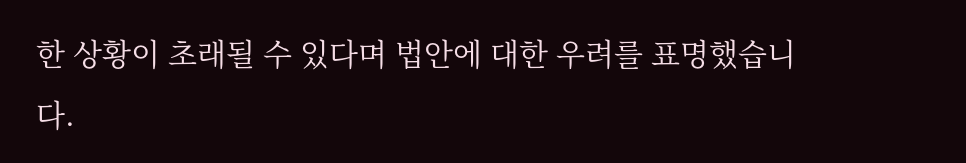한 상황이 초래될 수 있다며 법안에 대한 우려를 표명했습니다.